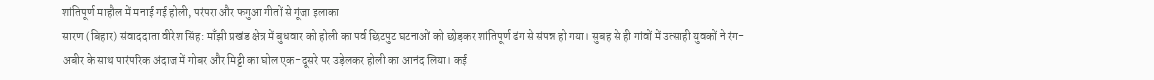शांतिपूर्ण माहौल में मनाई गई होली, परंपरा और फगुआ गीतों से गूंजा इलाका
सारण (बिहार) संवाददाता वीरेश सिंह: माँझी प्रखंड क्षेत्र में बुधवार को होली का पर्व छिटपुट घटनाओं को छोड़कर शांतिपूर्ण ढंग से संपन्न हो गया। सुबह से ही गांवों में उत्साही युवकों ने रंग-अबीर के साथ पारंपरिक अंदाज में गोबर और मिट्टी का घोल एक-दूसरे पर उड़ेलकर होली का आनंद लिया। कई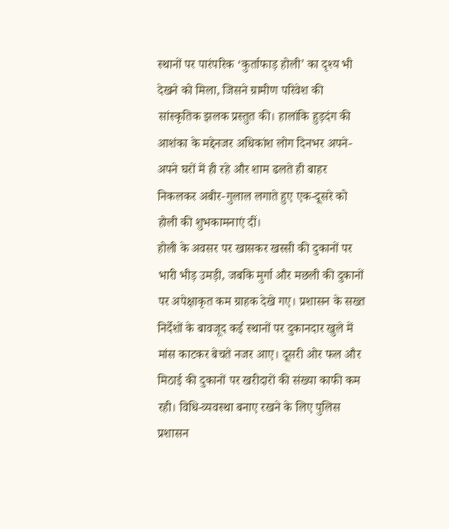स्थानों पर पारंपरिक ‘कुर्ताफाड़ होली’ का दृश्य भी देखने को मिला, जिसने ग्रामीण परिवेश की सांस्कृतिक झलक प्रस्तुत की। हालांकि हुड़दंग की आशंका के मद्देनजर अधिकांश लोग दिनभर अपने-अपने घरों में ही रहे और शाम ढलते ही बाहर निकलकर अबीर-गुलाल लगाते हुए एक-दूसरे को होली की शुभकामनाएं दीं।
होली के अवसर पर खासकर खस्सी की दुकानों पर भारी भीड़ उमड़ी, जबकि मुर्गा और मछली की दुकानों पर अपेक्षाकृत कम ग्राहक देखे गए। प्रशासन के सख्त निर्देशों के बावजूद कई स्थानों पर दुकानदार खुले में मांस काटकर बेचते नजर आए। दूसरी ओर फल और मिठाई की दुकानों पर खरीदारों की संख्या काफी कम रही। विधि-व्यवस्था बनाए रखने के लिए पुलिस प्रशासन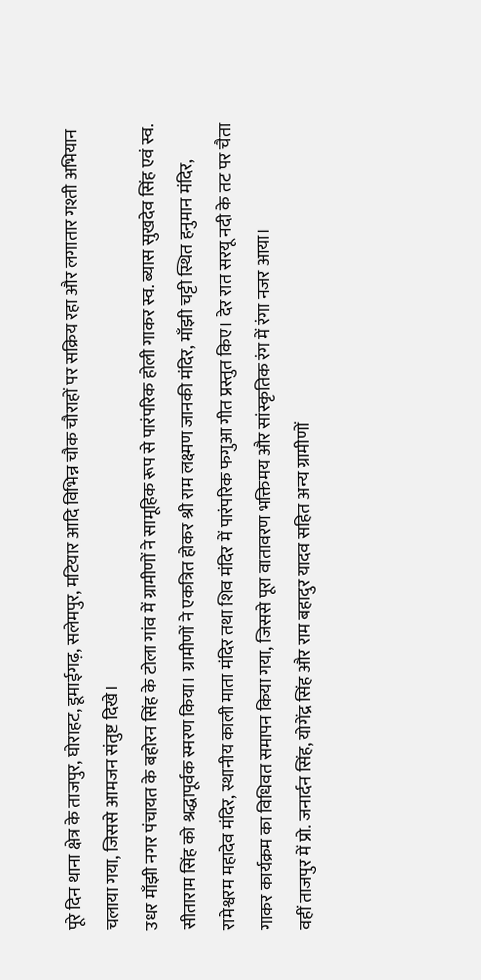पूरे दिन थाना क्षेत्र के ताजपुर, घोराहट, डूमाईगढ़, सलेमपुर, मटियार आदि विभिन्न चौक चौराहों पर सक्रिय रहा और लगातार गश्ती अभियान चलाया गया, जिससे आमजन संतुष्ट दिखे।
उधर माँझी नगर पंचायत के बहोरन सिंह के टोला गांव में ग्रामीणों ने सामूहिक रूप से पारंपरिक होली गाकर स्व. ब्यास सुखदेव सिंह एवं स्व. सीताराम सिंह को श्रद्धापूर्वक स्मरण किया। ग्रामीणों ने एकत्रित होकर श्री राम लक्ष्मण जानकी मंदिर, माँझी चट्टी स्थित हनुमान मंदिर, रामेश्वरम महादेव मंदिर, स्थानीय काली माता मंदिर तथा शिव मंदिर में पारंपरिक फगुआ गीत प्रस्तुत किए। देर रात सरयू नदी के तट पर चैता गाकर कार्यक्रम का विधिवत समापन किया गया, जिससे पूरा वातावरण भक्तिमय और सांस्कृतिक रंग में रंगा नजर आया।
वहीं ताजपुर में प्रो. जनार्दन सिंह, योगेंद्र सिंह और राम बहादुर यादव सहित अन्य ग्रामीणों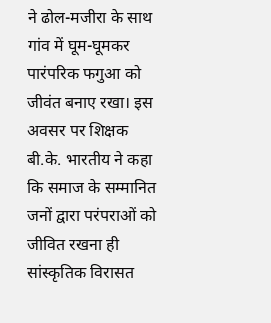ने ढोल-मजीरा के साथ गांव में घूम-घूमकर पारंपरिक फगुआ को जीवंत बनाए रखा। इस अवसर पर शिक्षक बी.के. भारतीय ने कहा कि समाज के सम्मानित जनों द्वारा परंपराओं को जीवित रखना ही सांस्कृतिक विरासत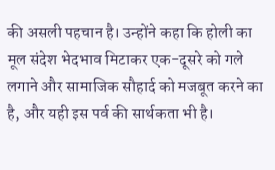की असली पहचान है। उन्होंने कहा कि होली का मूल संदेश भेदभाव मिटाकर एक-दूसरे को गले लगाने और सामाजिक सौहार्द को मजबूत करने का है, और यही इस पर्व की सार्थकता भी है।